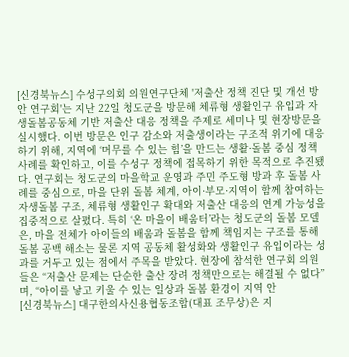[신경북뉴스] 수성구의회 의원연구단체 '저출산 정책 진단 및 개선 방안 연구회'는 지난 22일 청도군을 방문해 체류형 생활인구 유입과 자생돌봄공동체 기반 저출산 대응 정책을 주제로 세미나 및 현장방문을 실시했다. 이번 방문은 인구 감소와 저출생이라는 구조적 위기에 대응하기 위해, 지역에 ‘머무를 수 있는 힘’을 만드는 생활·돌봄 중심 정책 사례를 확인하고, 이를 수성구 정책에 접목하기 위한 목적으로 추진됐다. 연구회는 청도군의 마을학교 운영과 주민 주도형 방과 후 돌봄 사례를 중심으로, 마을 단위 돌봄 체계, 아이·부모·지역이 함께 참여하는 자생돌봄 구조, 체류형 생활인구 확대와 저출산 대응의 연계 가능성을 집중적으로 살폈다. 특히 ‘온 마을이 배움터’라는 청도군의 돌봄 모델은, 마을 전체가 아이들의 배움과 돌봄을 함께 책임지는 구조를 통해 돌봄 공백 해소는 물론 지역 공동체 활성화와 생활인구 유입이라는 성과를 거두고 있는 점에서 주목을 받았다. 현장에 참석한 연구회 의원들은 “저출산 문제는 단순한 출산 장려 정책만으로는 해결될 수 없다”며, “아이를 낳고 키울 수 있는 일상과 돌봄 환경이 지역 안
[신경북뉴스] 대구한의사신용협동조합(대표 조무상)은 지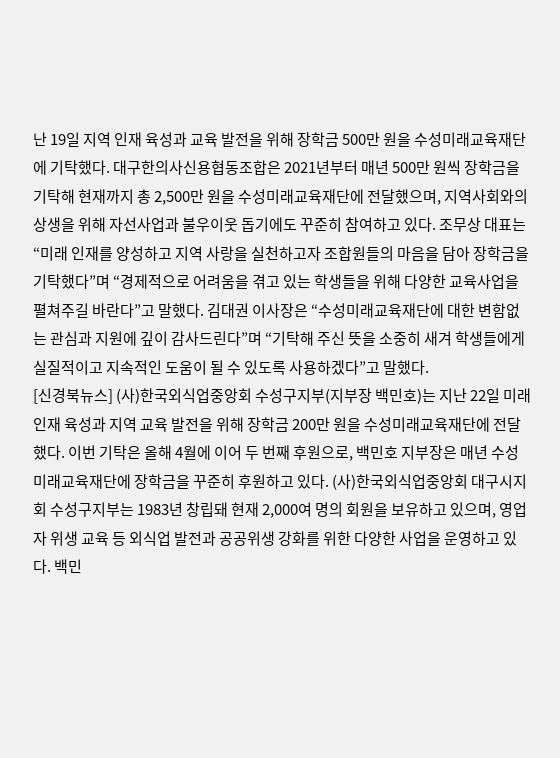난 19일 지역 인재 육성과 교육 발전을 위해 장학금 500만 원을 수성미래교육재단에 기탁했다. 대구한의사신용협동조합은 2021년부터 매년 500만 원씩 장학금을 기탁해 현재까지 총 2,500만 원을 수성미래교육재단에 전달했으며, 지역사회와의 상생을 위해 자선사업과 불우이웃 돕기에도 꾸준히 참여하고 있다. 조무상 대표는 “미래 인재를 양성하고 지역 사랑을 실천하고자 조합원들의 마음을 담아 장학금을 기탁했다”며 “경제적으로 어려움을 겪고 있는 학생들을 위해 다양한 교육사업을 펼쳐주길 바란다”고 말했다. 김대권 이사장은 “수성미래교육재단에 대한 변함없는 관심과 지원에 깊이 감사드린다”며 “기탁해 주신 뜻을 소중히 새겨 학생들에게 실질적이고 지속적인 도움이 될 수 있도록 사용하겠다”고 말했다.
[신경북뉴스] (사)한국외식업중앙회 수성구지부(지부장 백민호)는 지난 22일 미래 인재 육성과 지역 교육 발전을 위해 장학금 200만 원을 수성미래교육재단에 전달했다. 이번 기탁은 올해 4월에 이어 두 번째 후원으로, 백민호 지부장은 매년 수성미래교육재단에 장학금을 꾸준히 후원하고 있다. (사)한국외식업중앙회 대구시지회 수성구지부는 1983년 창립돼 현재 2,000여 명의 회원을 보유하고 있으며, 영업자 위생 교육 등 외식업 발전과 공공위생 강화를 위한 다양한 사업을 운영하고 있다. 백민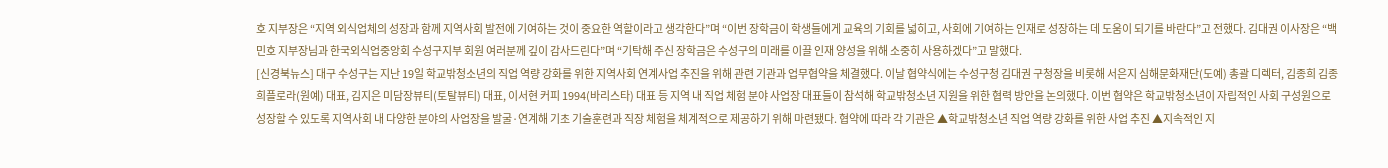호 지부장은 “지역 외식업체의 성장과 함께 지역사회 발전에 기여하는 것이 중요한 역할이라고 생각한다”며 “이번 장학금이 학생들에게 교육의 기회를 넓히고, 사회에 기여하는 인재로 성장하는 데 도움이 되기를 바란다”고 전했다. 김대권 이사장은 “백민호 지부장님과 한국외식업중앙회 수성구지부 회원 여러분께 깊이 감사드린다”며 “기탁해 주신 장학금은 수성구의 미래를 이끌 인재 양성을 위해 소중히 사용하겠다”고 말했다.
[신경북뉴스] 대구 수성구는 지난 19일 학교밖청소년의 직업 역량 강화를 위한 지역사회 연계사업 추진을 위해 관련 기관과 업무협약을 체결했다. 이날 협약식에는 수성구청 김대권 구청장을 비롯해 서은지 심해문화재단(도예) 총괄 디렉터, 김종희 김종희플로라(원예) 대표, 김지은 미담장뷰티(토탈뷰티) 대표, 이서현 커피 1994(바리스타) 대표 등 지역 내 직업 체험 분야 사업장 대표들이 참석해 학교밖청소년 지원을 위한 협력 방안을 논의했다. 이번 협약은 학교밖청소년이 자립적인 사회 구성원으로 성장할 수 있도록 지역사회 내 다양한 분야의 사업장을 발굴·연계해 기초 기술훈련과 직장 체험을 체계적으로 제공하기 위해 마련됐다. 협약에 따라 각 기관은 ▲학교밖청소년 직업 역량 강화를 위한 사업 추진 ▲지속적인 지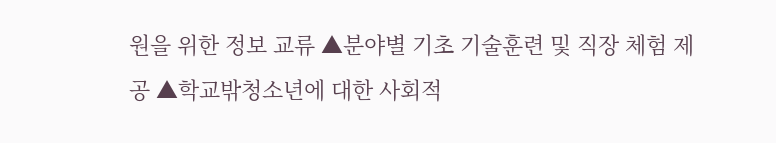원을 위한 정보 교류 ▲분야별 기초 기술훈련 및 직장 체험 제공 ▲학교밖청소년에 대한 사회적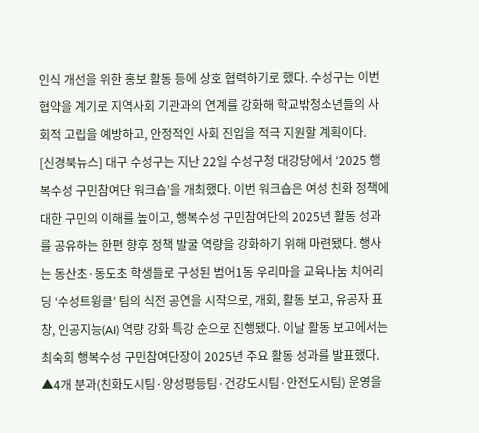인식 개선을 위한 홍보 활동 등에 상호 협력하기로 했다. 수성구는 이번 협약을 계기로 지역사회 기관과의 연계를 강화해 학교밖청소년들의 사회적 고립을 예방하고, 안정적인 사회 진입을 적극 지원할 계획이다.
[신경북뉴스] 대구 수성구는 지난 22일 수성구청 대강당에서 ‘2025 행복수성 구민참여단 워크숍’을 개최했다. 이번 워크숍은 여성 친화 정책에 대한 구민의 이해를 높이고, 행복수성 구민참여단의 2025년 활동 성과를 공유하는 한편 향후 정책 발굴 역량을 강화하기 위해 마련됐다. 행사는 동산초·동도초 학생들로 구성된 범어1동 우리마을 교육나눔 치어리딩 ‘수성트윙클’ 팀의 식전 공연을 시작으로, 개회, 활동 보고, 유공자 표창, 인공지능(AI) 역량 강화 특강 순으로 진행됐다. 이날 활동 보고에서는 최숙희 행복수성 구민참여단장이 2025년 주요 활동 성과를 발표했다. ▲4개 분과(친화도시팀·양성평등팀·건강도시팀·안전도시팀) 운영을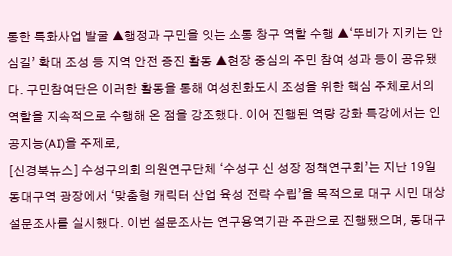통한 특화사업 발굴 ▲행정과 구민을 잇는 소통 창구 역할 수행 ▲‘뚜비가 지키는 안심길’ 확대 조성 등 지역 안전 증진 활동 ▲현장 중심의 주민 참여 성과 등이 공유됐다. 구민참여단은 이러한 활동을 통해 여성친화도시 조성을 위한 핵심 주체로서의 역할을 지속적으로 수행해 온 점을 강조했다. 이어 진행된 역량 강화 특강에서는 인공지능(AI)을 주제로,
[신경북뉴스] 수성구의회 의원연구단체 ‘수성구 신 성장 정책연구회’는 지난 19일 동대구역 광장에서 ‘맞춤형 캐릭터 산업 육성 전략 수립’을 목적으로 대구 시민 대상 설문조사를 실시했다. 이번 설문조사는 연구용역기관 주관으로 진행됐으며, 동대구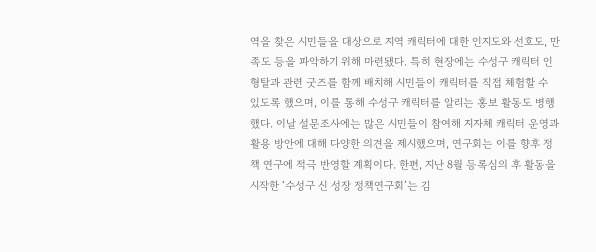역을 찾은 시민들을 대상으로 지역 캐릭터에 대한 인지도와 선호도, 만족도 등을 파악하기 위해 마련됐다. 특히 현장에는 수성구 캐릭터 인형탈과 관련 굿즈를 함께 배치해 시민들이 캐릭터를 직접 체험할 수 있도록 했으며, 이를 통해 수성구 캐릭터를 알리는 홍보 활동도 병행했다. 이날 설문조사에는 많은 시민들이 참여해 지자체 캐릭터 운영과 활용 방안에 대해 다양한 의견을 제시했으며, 연구회는 이를 향후 정책 연구에 적극 반영할 계획이다. 한편, 지난 8월 등록심의 후 활동을 시작한 ‘수성구 신 성장 정책연구회’는 김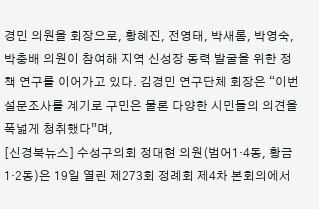경민 의원을 회장으로, 황혜진, 전영태, 박새롬, 박영숙, 박충배 의원이 참여해 지역 신성장 동력 발굴을 위한 정책 연구를 이어가고 있다. 김경민 연구단체 회장은 “이번 설문조사를 계기로 구민은 물론 다양한 시민들의 의견을 폭넓게 청취했다”며,
[신경북뉴스] 수성구의회 정대현 의원(범어1·4동, 황금1·2동)은 19일 열린 제273회 정례회 제4차 본회의에서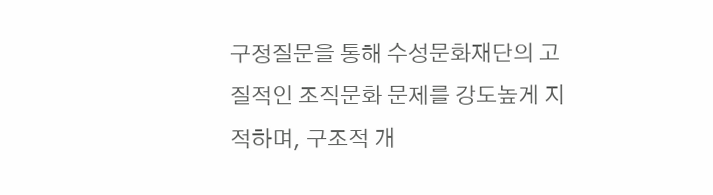구정질문을 통해 수성문화재단의 고질적인 조직문화 문제를 강도높게 지적하며, 구조적 개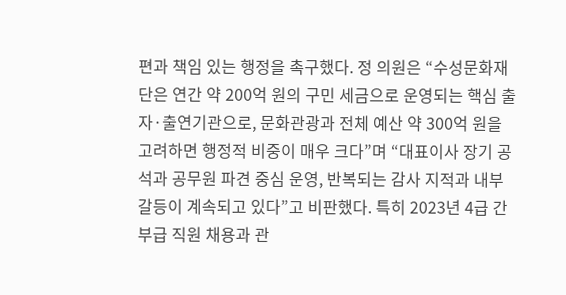편과 책임 있는 행정을 촉구했다. 정 의원은 “수성문화재단은 연간 약 200억 원의 구민 세금으로 운영되는 핵심 출자·출연기관으로, 문화관광과 전체 예산 약 300억 원을 고려하면 행정적 비중이 매우 크다”며 “대표이사 장기 공석과 공무원 파견 중심 운영, 반복되는 감사 지적과 내부 갈등이 계속되고 있다”고 비판했다. 특히 2023년 4급 간부급 직원 채용과 관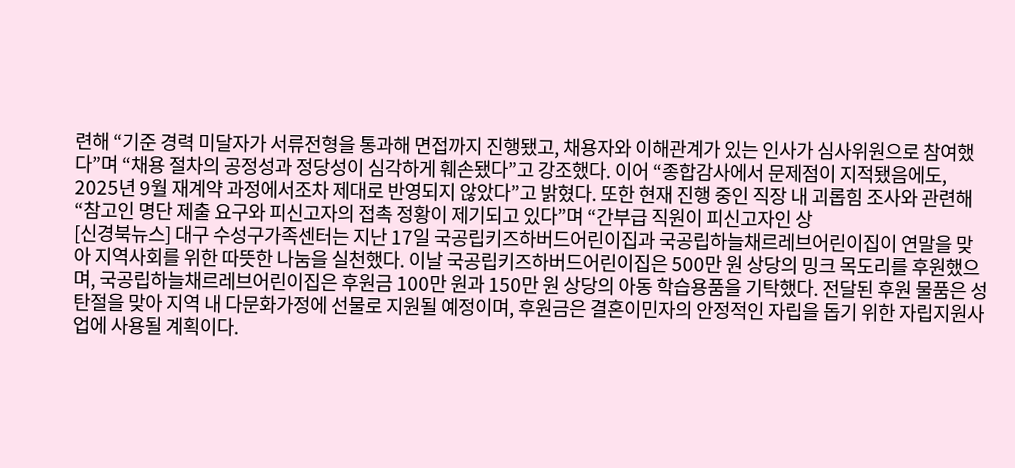련해 “기준 경력 미달자가 서류전형을 통과해 면접까지 진행됐고, 채용자와 이해관계가 있는 인사가 심사위원으로 참여했다”며 “채용 절차의 공정성과 정당성이 심각하게 훼손됐다”고 강조했다. 이어 “종합감사에서 문제점이 지적됐음에도, 2025년 9월 재계약 과정에서조차 제대로 반영되지 않았다”고 밝혔다. 또한 현재 진행 중인 직장 내 괴롭힘 조사와 관련해 “참고인 명단 제출 요구와 피신고자의 접촉 정황이 제기되고 있다”며 “간부급 직원이 피신고자인 상
[신경북뉴스] 대구 수성구가족센터는 지난 17일 국공립키즈하버드어린이집과 국공립하늘채르레브어린이집이 연말을 맞아 지역사회를 위한 따뜻한 나눔을 실천했다. 이날 국공립키즈하버드어린이집은 500만 원 상당의 밍크 목도리를 후원했으며, 국공립하늘채르레브어린이집은 후원금 100만 원과 150만 원 상당의 아동 학습용품을 기탁했다. 전달된 후원 물품은 성탄절을 맞아 지역 내 다문화가정에 선물로 지원될 예정이며, 후원금은 결혼이민자의 안정적인 자립을 돕기 위한 자립지원사업에 사용될 계획이다.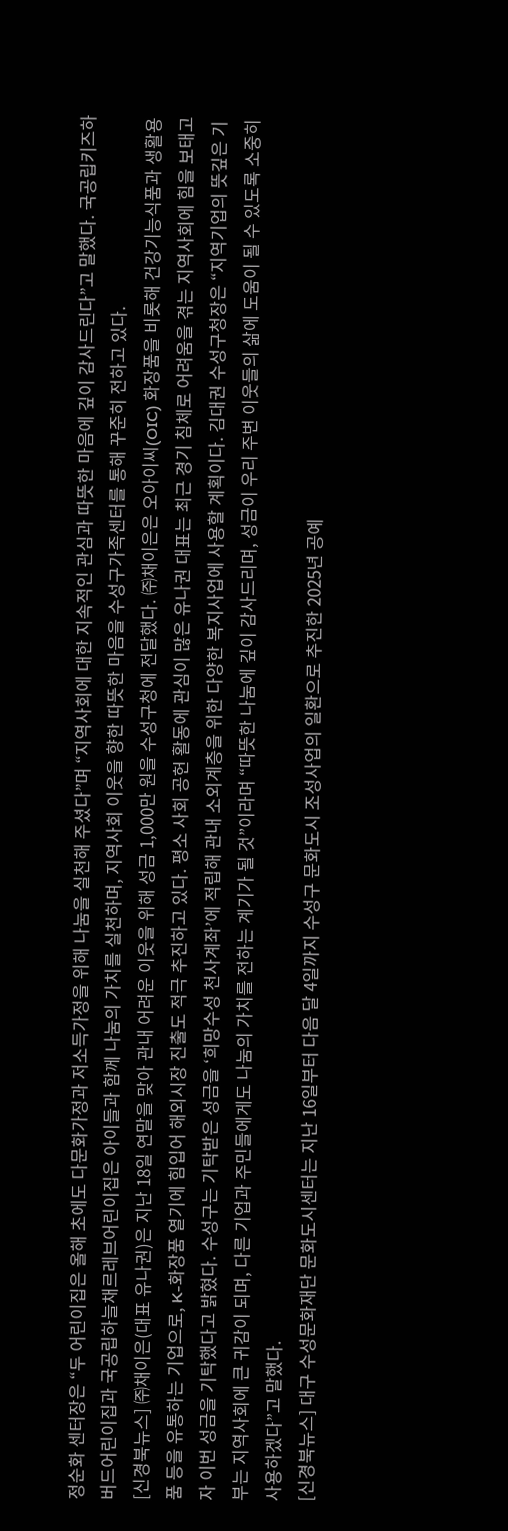정순화 센터장은 “두 어린이집은 올해 초에도 다문화가정과 저소득가정을 위해 나눔을 실천해 주셨다”며 “지역사회에 대한 지속적인 관심과 따뜻한 마음에 깊이 감사드린다”고 말했다. 국공립키즈하버드어린이집과 국공립하늘채르레브어린이집은 아이들과 함께 나눔의 가치를 실천하며, 지역사회 이웃을 향한 따뜻한 마음을 수성구가족센터를 통해 꾸준히 전하고 있다.
[신경북뉴스] ㈜채이은(대표 유나권)은 지난 18일 연말을 맞아 관내 어려운 이웃을 위해 성금 1,000만 원을 수성구청에 전달했다. ㈜채이은은 오아이씨(OIC) 화장품을 비롯해 건강기능식품과 생활용품 등을 유통하는 기업으로, K-화장품 열기에 힘입어 해외시장 진출도 적극 추진하고 있다. 평소 사회 공헌 활동에 관심이 많은 유나권 대표는 최근 경기 침체로 어려움을 겪는 지역사회에 힘을 보태고자 이번 성금을 기탁했다고 밝혔다. 수성구는 기탁받은 성금을 ‘희망수성 천사계좌’에 적립해 관내 소외계층을 위한 다양한 복지사업에 사용할 계획이다. 김대권 수성구청장은 “지역기업의 뜻깊은 기부는 지역사회에 큰 귀감이 되며, 다른 기업과 주민들에게도 나눔의 가치를 전하는 계기가 될 것”이라며 “따뜻한 나눔에 깊이 감사드리며, 성금이 우리 주변 이웃들의 삶에 도움이 될 수 있도록 소중히 사용하겠다”고 말했다.
[신경북뉴스] 대구 수성문화재단 문화도시센터는 지난 16일부터 다음 달 4일까지 수성구 문화도시 조성사업의 일환으로 추진한 2025년 공예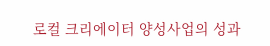로컬 크리에이터 양성사업의 성과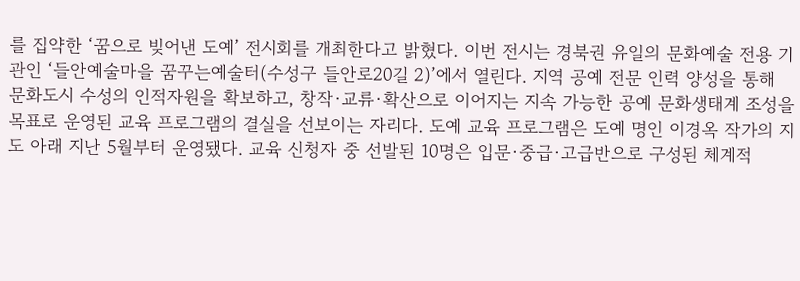를 집약한 ‘꿈으로 빚어낸 도예’ 전시회를 개최한다고 밝혔다. 이번 전시는 경북권 유일의 문화예술 전용 기관인 ‘들안예술마을 꿈꾸는예술터(수성구 들안로20길 2)’에서 열린다. 지역 공예 전문 인력 양성을 통해 문화도시 수성의 인적자원을 확보하고, 창작·교류·확산으로 이어지는 지속 가능한 공예 문화생태계 조성을 목표로 운영된 교육 프로그램의 결실을 선보이는 자리다. 도예 교육 프로그램은 도예 명인 이경옥 작가의 지도 아래 지난 5월부터 운영됐다. 교육 신청자 중 선발된 10명은 입문·중급·고급반으로 구성된 체계적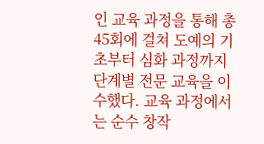인 교육 과정을 통해 총 45회에 걸쳐 도예의 기초부터 심화 과정까지 단계별 전문 교육을 이수했다. 교육 과정에서는 순수 창작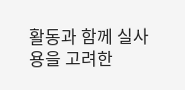활동과 함께 실사용을 고려한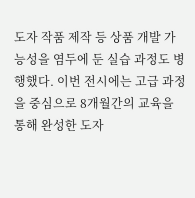도자 작품 제작 등 상품 개발 가능성을 염두에 둔 실습 과정도 병행했다. 이번 전시에는 고급 과정을 중심으로 8개월간의 교육을 통해 완성한 도자